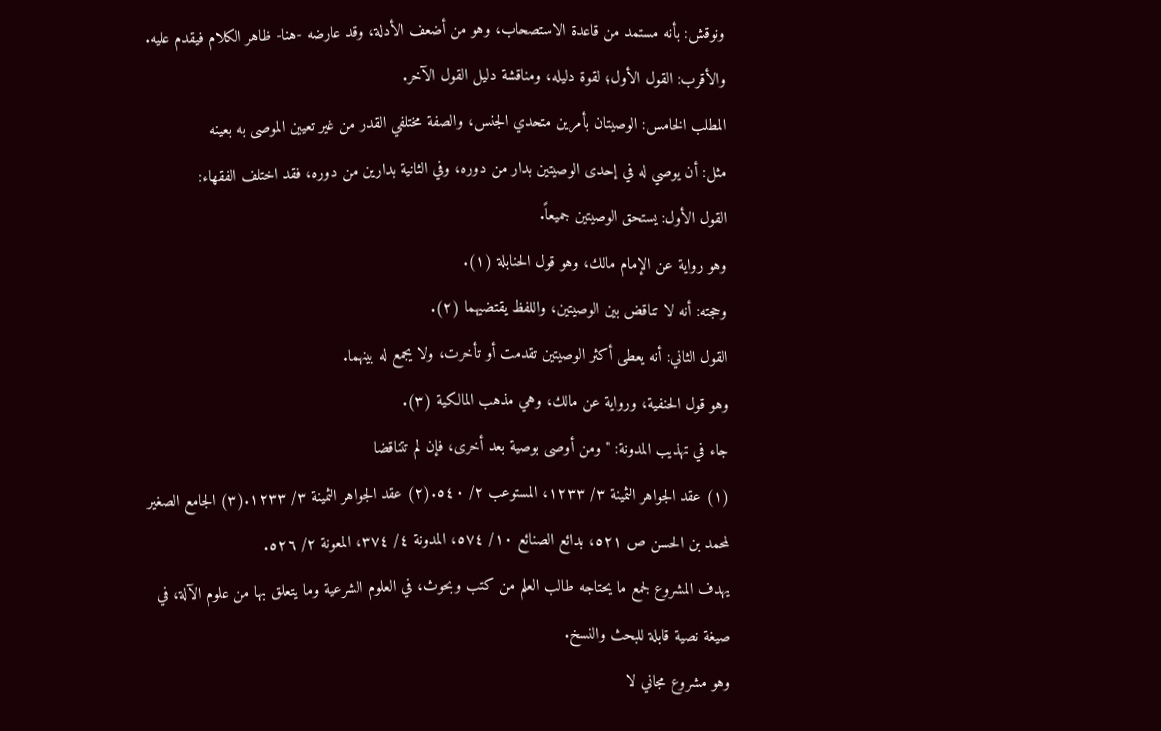ونوقش: بأنه مستمد من قاعدة الاستصحاب، وهو من أضعف الأدلة، وقد عارضه -هنا- ظاهر الكلام فيقدم عليه.
والأقرب: القول الأول؛ لقوة دليله، ومناقشة دليل القول الآخر.
المطلب الخامس: الوصيتان بأمرين متحدي الجنس، والصفة مختلفي القدر من غير تعيين الموصى به بعينه
مثل: أن يوصي له في إحدى الوصيتين بدار من دوره، وفي الثانية بدارين من دوره، فقد اختلف الفقهاء:
القول الأول: يستحق الوصيتين جميعاً.
وهو رواية عن الإمام مالك، وهو قول الحنابلة (١).
وحجته: أنه لا تناقض بين الوصيتين، واللفظ يقتضيهما (٢).
القول الثاني: أنه يعطى أكثر الوصيتين تقدمت أو تأخرت، ولا يجمع له بينهما.
وهو قول الحنفية، ورواية عن مالك، وهي مذهب المالكية (٣).
جاء في تهذيب المدونة: " ومن أوصى بوصية بعد أخرى، فإن لم تتناقضا
(١) عقد الجواهر الثمينة ٣/ ١٢٣٣، المستوعب ٢/ ٥٤٠.(٢) عقد الجواهر الثمينة ٣/ ١٢٣٣.(٣) الجامع الصغير لمحمد بن الحسن ص ٥٢١، بدائع الصنائع ١٠/ ٥٧٤، المدونة ٤/ ٣٧٤، المعونة ٢/ ٥٢٦.
يهدف المشروع لجمع ما يحتاجه طالب العلم من كتب وبحوث، في العلوم الشرعية وما يتعلق بها من علوم الآلة، في صيغة نصية قابلة للبحث والنسخ.
وهو مشروع مجاني لا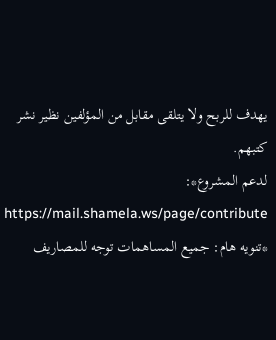يهدف للربح ولا يتلقى مقابل من المؤلفين نظير نشر كتبهم.
لدعم المشروع*: https://mail.shamela.ws/page/contribute
*تنويه هام: جميع المساهمات توجه للمصاريف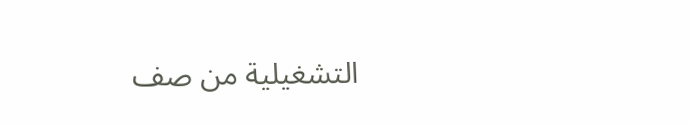التشغيلية من صف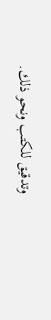وتدقيق للكتب ونحو ذلك.